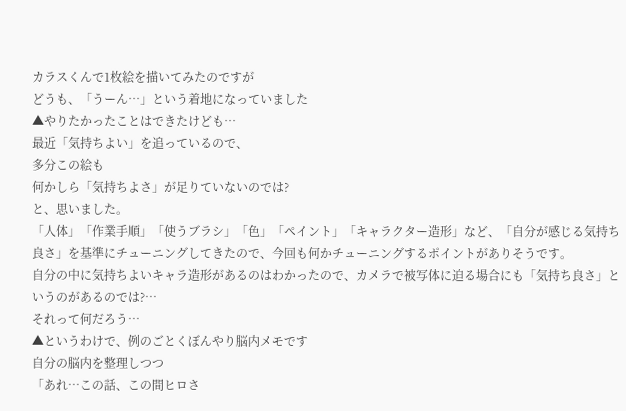カラスくんで1枚絵を描いてみたのですが
どうも、「うーん…」という着地になっていました
▲やりたかったことはできたけども…
最近「気持ちよい」を追っているので、
多分この絵も
何かしら「気持ちよさ」が足りていないのでは?
と、思いました。
「人体」「作業手順」「使うブラシ」「色」「ペイント」「キャラクター造形」など、「自分が感じる気持ち良さ」を基準にチューニングしてきたので、今回も何かチューニングするポイントがありそうです。
自分の中に気持ちよいキャラ造形があるのはわかったので、カメラで被写体に迫る場合にも「気持ち良さ」というのがあるのでは?…
それって何だろう…
▲というわけで、例のごとくぼんやり脳内メモです
自分の脳内を整理しつつ
「あれ…この話、この間ヒロさ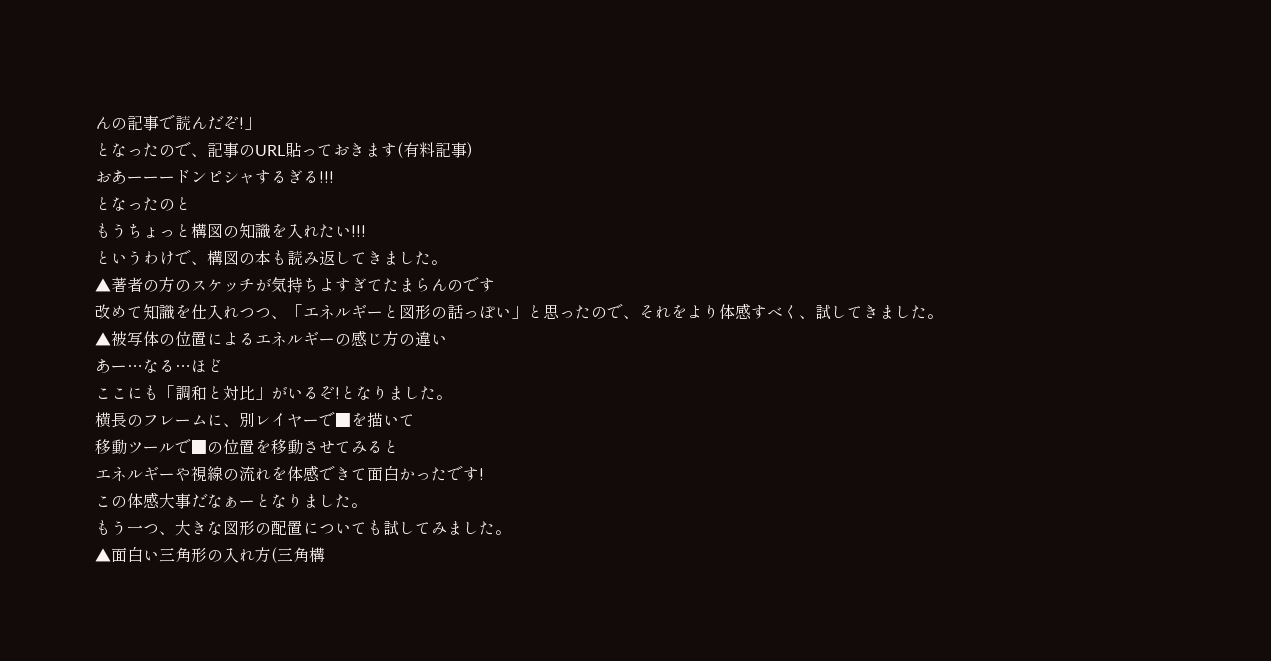んの記事で読んだぞ!」
となったので、記事のURL貼っておきます(有料記事)
おあーーードンピシャするぎる!!!
となったのと
もうちょっと構図の知識を入れたい!!!
というわけで、構図の本も読み返してきました。
▲著者の方のスケッチが気持ちよすぎてたまらんのです
改めて知識を仕入れつつ、「エネルギーと図形の話っぽい」と思ったので、それをより体感すべく、試してきました。
▲被写体の位置によるエネルギーの感じ方の違い
あー…なる…ほど
ここにも「調和と対比」がいるぞ!となりました。
横長のフレームに、別レイヤーで■を描いて
移動ツールで■の位置を移動させてみると
エネルギーや視線の流れを体感できて面白かったです!
この体感大事だなぁーとなりました。
もう一つ、大きな図形の配置についても試してみました。
▲面白い三角形の入れ方(三角構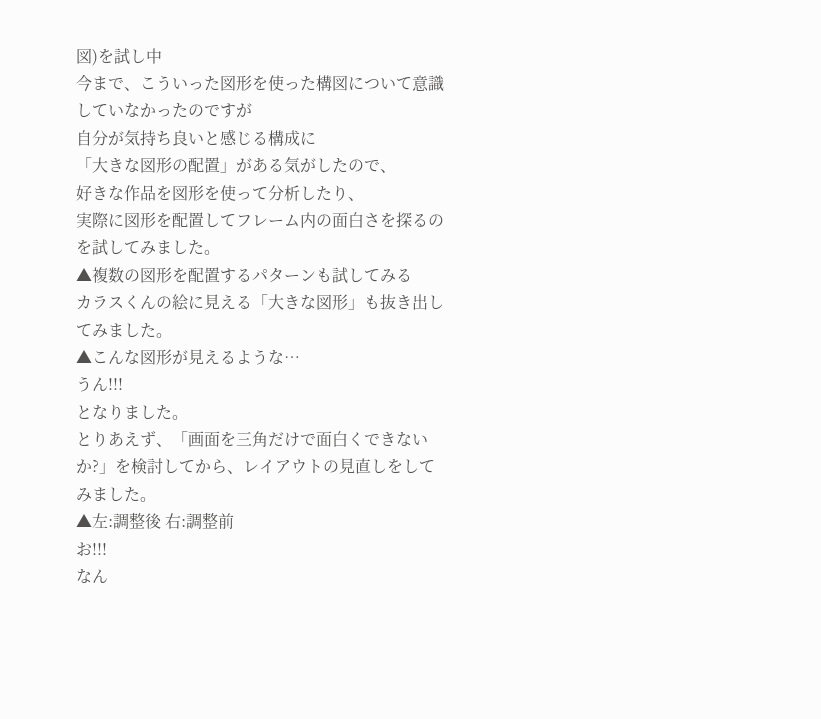図)を試し中
今まで、こういった図形を使った構図について意識していなかったのですが
自分が気持ち良いと感じる構成に
「大きな図形の配置」がある気がしたので、
好きな作品を図形を使って分析したり、
実際に図形を配置してフレーム内の面白さを探るのを試してみました。
▲複数の図形を配置するパターンも試してみる
カラスくんの絵に見える「大きな図形」も抜き出してみました。
▲こんな図形が見えるような…
うん!!!
となりました。
とりあえず、「画面を三角だけで面白くできないか?」を検討してから、レイアウトの見直しをしてみました。
▲左:調整後 右:調整前
お!!!
なん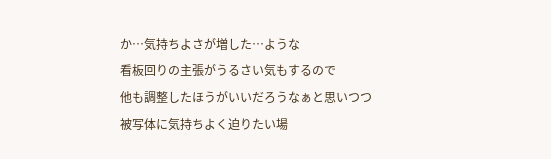か…気持ちよさが増した…ような
看板回りの主張がうるさい気もするので
他も調整したほうがいいだろうなぁと思いつつ
被写体に気持ちよく迫りたい場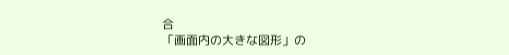合
「画面内の大きな図形」の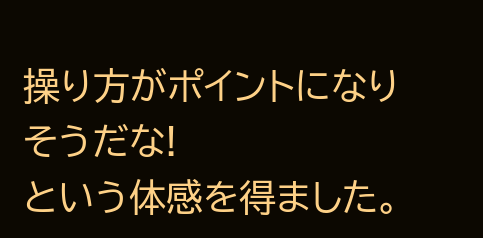操り方がポイントになりそうだな!
という体感を得ました。